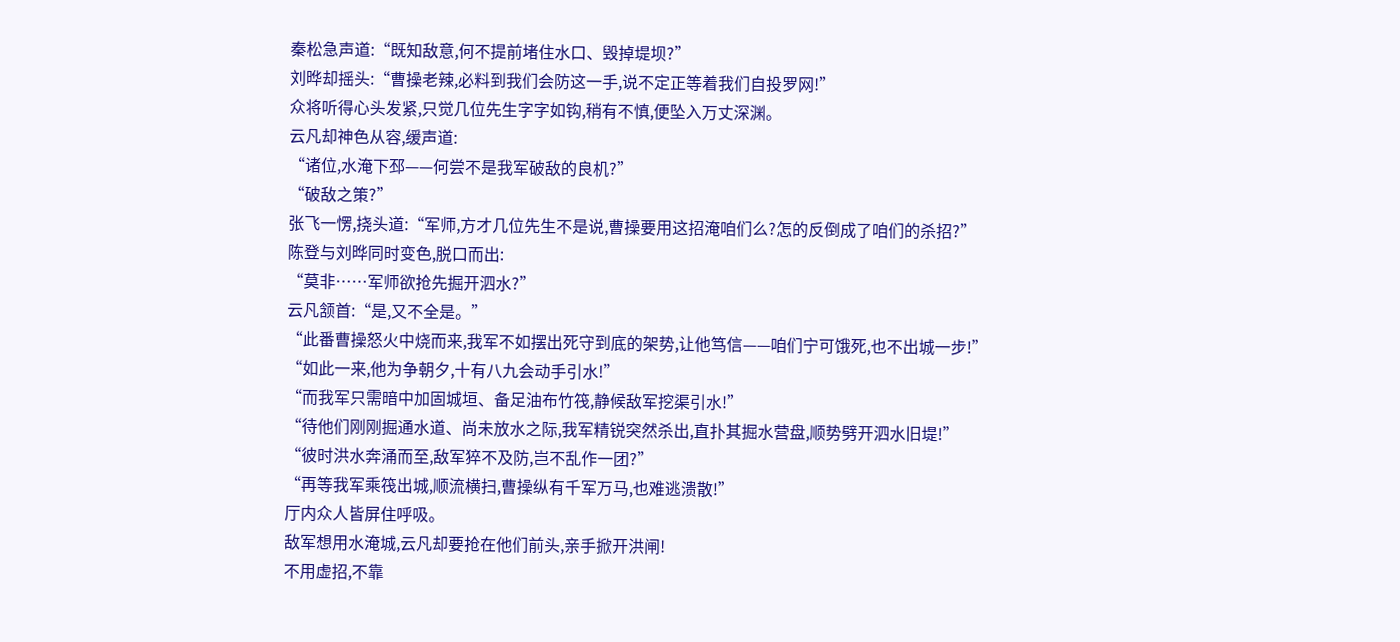秦松急声道:“既知敌意,何不提前堵住水口、毁掉堤坝?”
刘晔却摇头:“曹操老辣,必料到我们会防这一手,说不定正等着我们自投罗网!”
众将听得心头发紧,只觉几位先生字字如钩,稍有不慎,便坠入万丈深渊。
云凡却神色从容,缓声道:
“诸位,水淹下邳——何尝不是我军破敌的良机?”
“破敌之策?”
张飞一愣,挠头道:“军师,方才几位先生不是说,曹操要用这招淹咱们么?怎的反倒成了咱们的杀招?”
陈登与刘晔同时变色,脱口而出:
“莫非……军师欲抢先掘开泗水?”
云凡颔首:“是,又不全是。”
“此番曹操怒火中烧而来,我军不如摆出死守到底的架势,让他笃信——咱们宁可饿死,也不出城一步!”
“如此一来,他为争朝夕,十有八九会动手引水!”
“而我军只需暗中加固城垣、备足油布竹筏,静候敌军挖渠引水!”
“待他们刚刚掘通水道、尚未放水之际,我军精锐突然杀出,直扑其掘水营盘,顺势劈开泗水旧堤!”
“彼时洪水奔涌而至,敌军猝不及防,岂不乱作一团?”
“再等我军乘筏出城,顺流横扫,曹操纵有千军万马,也难逃溃散!”
厅内众人皆屏住呼吸。
敌军想用水淹城,云凡却要抢在他们前头,亲手掀开洪闸!
不用虚招,不靠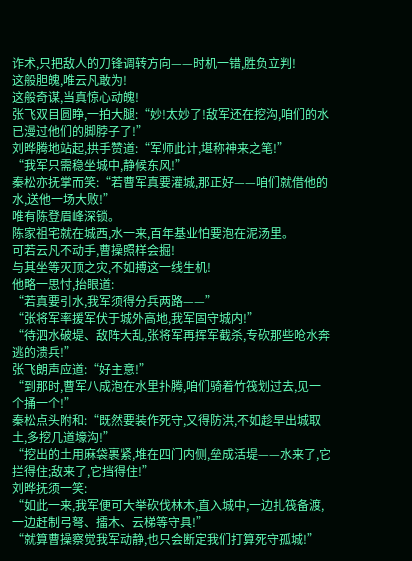诈术,只把敌人的刀锋调转方向——时机一错,胜负立判!
这般胆魄,唯云凡敢为!
这般奇谋,当真惊心动魄!
张飞双目圆睁,一拍大腿:“妙!太妙了!敌军还在挖沟,咱们的水已漫过他们的脚脖子了!”
刘晔腾地站起,拱手赞道:“军师此计,堪称神来之笔!”
“我军只需稳坐城中,静候东风!”
秦松亦抚掌而笑:“若曹军真要灌城,那正好——咱们就借他的水,送他一场大败!”
唯有陈登眉峰深锁。
陈家祖宅就在城西,水一来,百年基业怕要泡在泥汤里。
可若云凡不动手,曹操照样会掘!
与其坐等灭顶之灾,不如搏这一线生机!
他略一思忖,抬眼道:
“若真要引水,我军须得分兵两路——”
“张将军率援军伏于城外高地,我军固守城内!”
“待泗水破堤、敌阵大乱,张将军再挥军截杀,专砍那些呛水奔逃的溃兵!”
张飞朗声应道:“好主意!”
“到那时,曹军八成泡在水里扑腾,咱们骑着竹筏划过去,见一个捅一个!”
秦松点头附和:“既然要装作死守,又得防洪,不如趁早出城取土,多挖几道壕沟!”
“挖出的土用麻袋裹紧,堆在四门内侧,垒成活堤——水来了,它拦得住;敌来了,它挡得住!”
刘晔抚须一笑:
“如此一来,我军便可大举砍伐林木,直入城中,一边扎筏备渡,一边赶制弓弩、擂木、云梯等守具!”
“就算曹操察觉我军动静,也只会断定我们打算死守孤城!”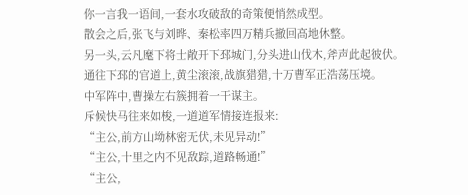你一言我一语间,一套水攻破敌的奇策便悄然成型。
散会之后,张飞与刘晔、秦松率四万精兵撤回高地休整。
另一头,云凡麾下将士敞开下邳城门,分头进山伐木,斧声此起彼伏。
通往下邳的官道上,黄尘滚滚,战旗猎猎,十万曹军正浩荡压境。
中军阵中,曹操左右簇拥着一干谋主。
斥候快马往来如梭,一道道军情接连报来:
“主公,前方山坳林密无伏,未见异动!”
“主公,十里之内不见敌踪,道路畅通!”
“主公,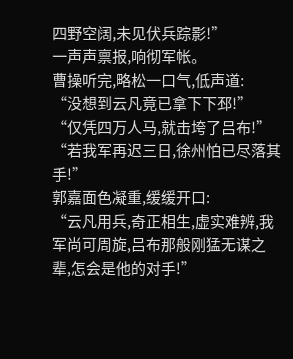四野空阔,未见伏兵踪影!”
一声声禀报,响彻军帐。
曹操听完,略松一口气,低声道:
“没想到云凡竟已拿下下邳!”
“仅凭四万人马,就击垮了吕布!”
“若我军再迟三日,徐州怕已尽落其手!”
郭嘉面色凝重,缓缓开口:
“云凡用兵,奇正相生,虚实难辨,我军尚可周旋,吕布那般刚猛无谋之辈,怎会是他的对手!”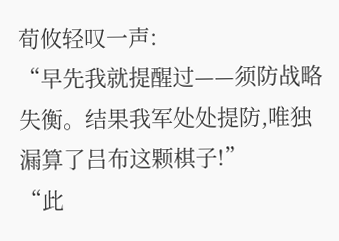荀攸轻叹一声:
“早先我就提醒过——须防战略失衡。结果我军处处提防,唯独漏算了吕布这颗棋子!”
“此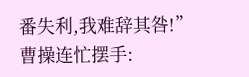番失利,我难辞其咎!”
曹操连忙摆手: